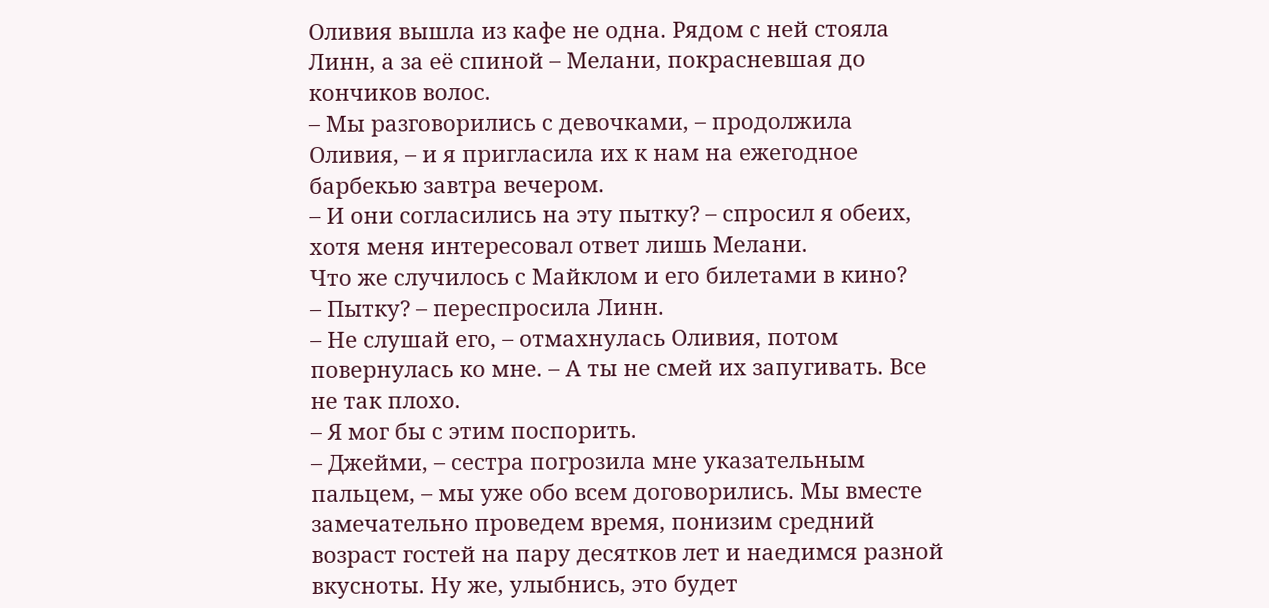Оливия вышла из кафе не одна. Рядом с ней стояла Линн, а за её спиной – Мелани, покрасневшая до кончиков волос.
– Мы разговорились с девочками, – продолжила Оливия, – и я пригласила их к нам на ежегодное барбекью завтра вечером.
– И они согласились на эту пытку? – спросил я обеих, хотя меня интересовал ответ лишь Мелани.
Что же случилось с Майклом и его билетами в кино?
– Пытку? – переспросила Линн.
– Не слушай его, – отмахнулась Оливия, потом повернулась ко мне. – А ты не смей их запугивать. Все не так плохо.
– Я мог бы с этим поспорить.
– Джейми, – сестра погрозила мне указательным пальцем, – мы уже обо всем договорились. Мы вместе замечательно проведем время, понизим средний возраст гостей на пару десятков лет и наедимся разной вкусноты. Ну же, улыбнись, это будет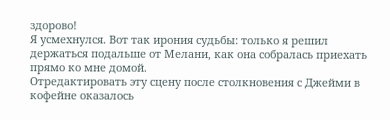здорово!
Я усмехнулся. Вот так ирония судьбы: только я решил держаться подальше от Мелани, как она собралась приехать прямо ко мне домой.
Отредактировать эту сцену после столкновения с Джейми в кофейне оказалось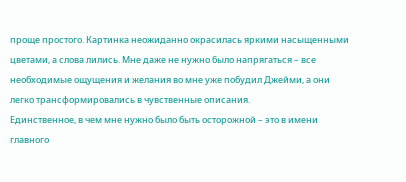проще простого. Картинка неожиданно окрасилась яркими насыщенными цветами, а слова лились. Мне даже не нужно было напрягаться – все необходимые ощущения и желания во мне уже побудил Джейми, а они легко трансформировались в чувственные описания.
Единственное, в чем мне нужно было быть осторожной – это в имени главного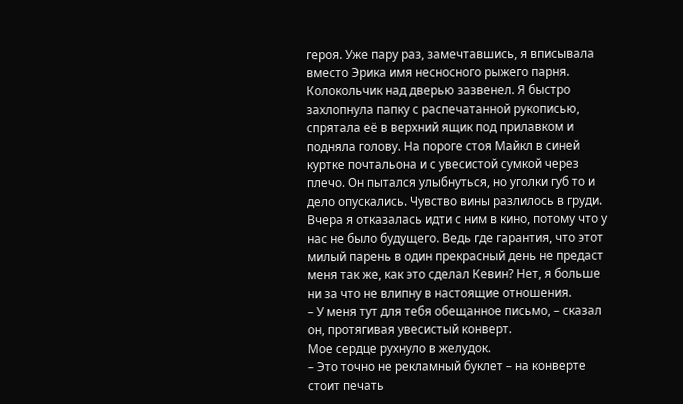героя. Уже пару раз, замечтавшись, я вписывала вместо Эрика имя несносного рыжего парня.
Колокольчик над дверью зазвенел. Я быстро захлопнула папку с распечатанной рукописью, спрятала её в верхний ящик под прилавком и подняла голову. На пороге стоя Майкл в синей куртке почтальона и с увесистой сумкой через плечо. Он пытался улыбнуться, но уголки губ то и дело опускались. Чувство вины разлилось в груди. Вчера я отказалась идти с ним в кино, потому что у нас не было будущего. Ведь где гарантия, что этот милый парень в один прекрасный день не предаст меня так же, как это сделал Кевин? Нет, я больше ни за что не влипну в настоящие отношения.
– У меня тут для тебя обещанное письмо, – сказал он, протягивая увесистый конверт.
Мое сердце рухнуло в желудок.
– Это точно не рекламный буклет – на конверте стоит печать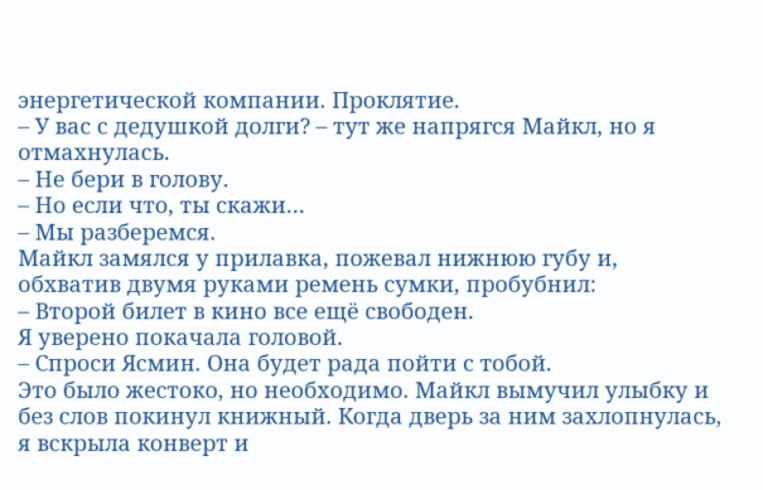энергетической компании. Проклятие.
– У вас с дедушкой долги? – тут же напрягся Майкл, но я отмахнулась.
– Не бери в голову.
– Но если что, ты скажи…
– Мы разберемся.
Майкл замялся у прилавка, пожевал нижнюю губу и, обхватив двумя руками ремень сумки, пробубнил:
– Второй билет в кино все ещё свободен.
Я уверено покачала головой.
– Спроси Ясмин. Она будет рада пойти с тобой.
Это было жестоко, но необходимо. Майкл вымучил улыбку и без слов покинул книжный. Когда дверь за ним захлопнулась, я вскрыла конверт и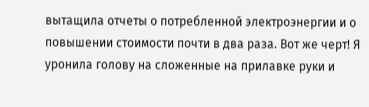вытащила отчеты о потребленной электроэнергии и о повышении стоимости почти в два раза. Вот же черт! Я уронила голову на сложенные на прилавке руки и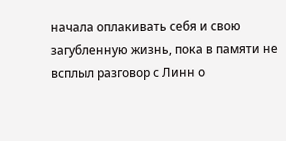начала оплакивать себя и свою загубленную жизнь, пока в памяти не всплыл разговор с Линн о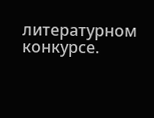литературном конкурсе.